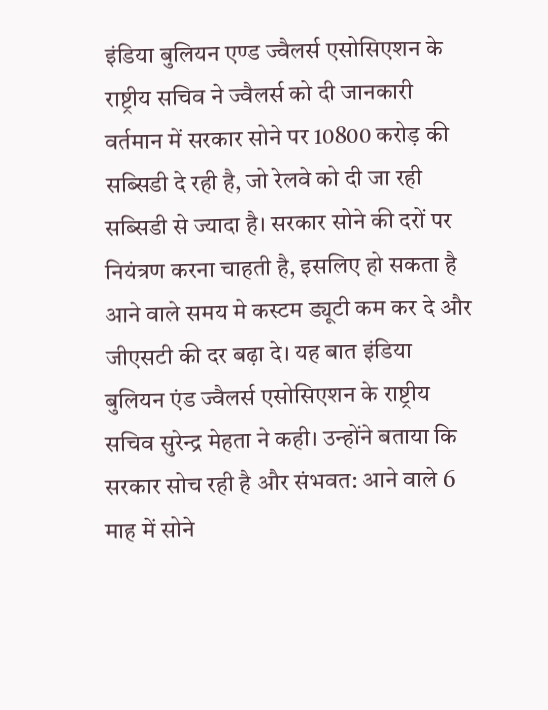इंडिया बुलियन एण्ड ज्वैलर्स एसोसिएशन के राष्ट्रीय सचिव ने ज्वैलर्स को दी जानकारी
वर्तमान में सरकार सोने पर 10800 करोड़ की सब्सिडी दे रही है, जो रेलवे को दी जा रही सब्सिडी से ज्यादा है। सरकार सोने की दरों पर नियंत्रण करना चाहती है, इसलिए हो सकता है आने वाले समय मे कस्टम ड्यूटी कम कर दे और जीएसटी की दर बढ़ा दे। यह बात इंडिया बुलियन एंड ज्वैलर्स एसोसिएशन के राष्ट्रीय सचिव सुरेन्द्र मेहता ने कही। उन्होंने बताया कि सरकार सोच रही है और संभवत: आने वाले 6 माह में सोने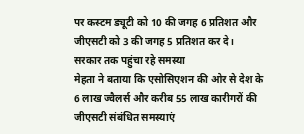पर कस्टम ड्यूटी को 10 की जगह 6 प्रतिशत और जीएसटी को 3 की जगह 5 प्रतिशत कर दे।
सरकार तक पहुंचा रहे समस्या
मेहता ने बताया कि एसोसिएशन की ओर से देश के 6 लाख ज्वैलर्स और करीब 55 लाख कारीगरों की जीएसटी संबंधित समस्याएं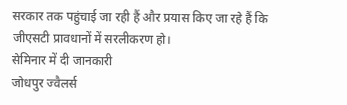सरकार तक पहुंचाई जा रही हैं और प्रयास किए जा रहे हैं कि जीएसटी प्रावधानों में सरलीकरण हो।
सेमिनार में दी जानकारी
जोधपुर ज्वैलर्स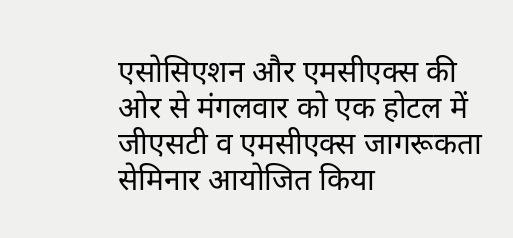एसोसिएशन और एमसीएक्स की ओर से मंगलवार को एक होटल में जीएसटी व एमसीएक्स जागरूकता सेमिनार आयोजित किया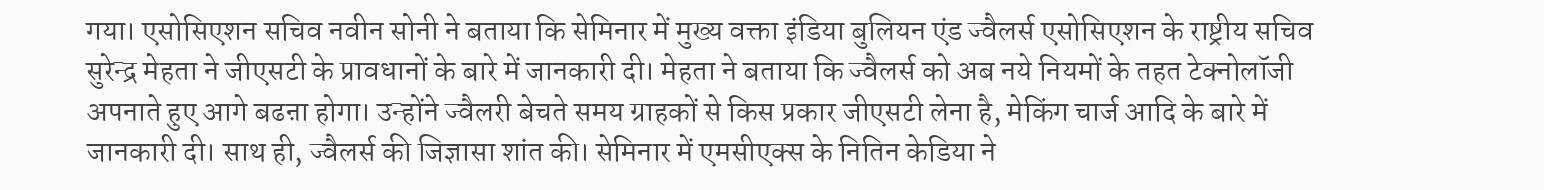गया। एसोसिएशन सचिव नवीन सोनी ने बताया कि सेमिनार में मुख्य वक्ता इंडिया बुलियन एंड ज्वैलर्स एसोसिएशन के राष्ट्रीय सचिव सुरेन्द्र मेहता ने जीएसटी के प्रावधानों के बारे में जानकारी दी। मेहता ने बताया कि ज्वैलर्स को अब नये नियमों के तहत टेक्नोलॉजी अपनाते हुए आगे बढऩा होगा। उन्होंने ज्वैलरी बेचते समय ग्राहकों से किस प्रकार जीएसटी लेना है, मेकिंग चार्ज आदि के बारे में जानकारी दी। साथ ही, ज्वैलर्स की जिज्ञासा शांत की। सेमिनार में एमसीएक्स के नितिन केडिया ने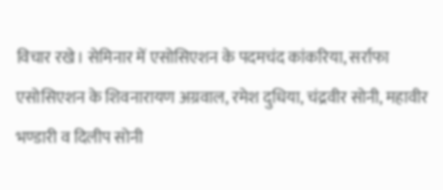विचार रखे। सेमिनार में एसोसिएशन के पदमचंद कांकरिया, सर्राफा एसोसिएशन के शिवनारायण अग्रवाल, रमेश दुधिया, चंद्रवीर सोनी, महावीर भण्डारी व दिलीप सोनी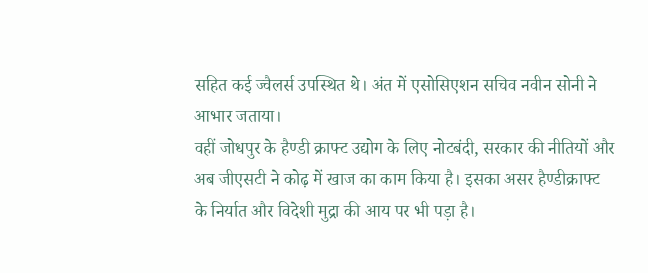सहित कई ज्वैलर्स उपस्थित थे। अंत में एसोसिएशन सचिव नवीन सोनी ने आभार जताया।
वहीं जोधपुर के हैण्डी क्राफ्ट उद्योग के लिए नोटबंदी, सरकार की नीतियों और अब जीएसटी ने कोढ़ में खाज का काम किया है। इसका असर हैण्डीक्राफ्ट के निर्यात और विदेशी मुद्रा की आय पर भी पड़ा है।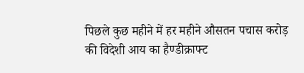पिछले कुछ महीने में हर महीने औसतन पचास करोड़ की विदेशी आय का हैण्डीक्राफ्ट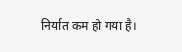निर्यात कम हो गया है।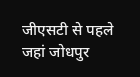जीएसटी से पहले जहां जोधपुर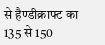से हैण्डीक्राफ्ट का 135 से 150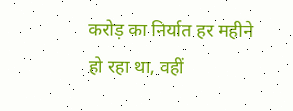करोड़ का निर्यात हर महीने हो रहा था, वहीं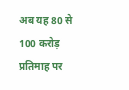अब यह 80 से 100 करोड़ प्रतिमाह पर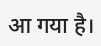आ गया है।